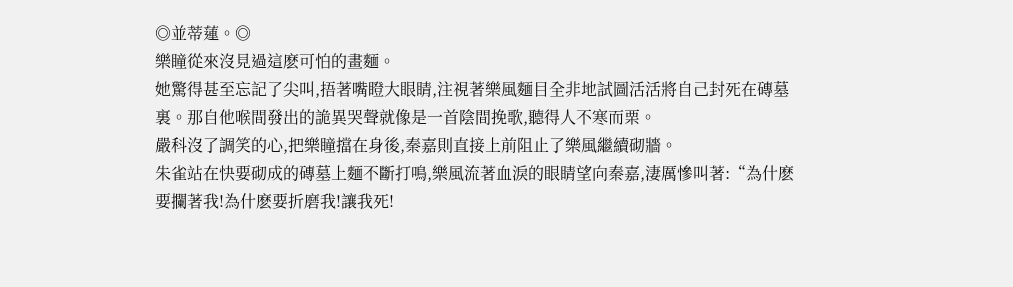◎並蒂蓮。◎
樂瞳從來沒見過這麽可怕的畫麵。
她驚得甚至忘記了尖叫,捂著嘴瞪大眼睛,注視著樂風麵目全非地試圖活活將自己封死在磚墓裏。那自他喉間發出的詭異哭聲就像是一首陰間挽歌,聽得人不寒而栗。
嚴科沒了調笑的心,把樂瞳擋在身後,秦嘉則直接上前阻止了樂風繼續砌牆。
朱雀站在快要砌成的磚墓上麵不斷打鳴,樂風流著血淚的眼睛望向秦嘉,淒厲慘叫著:“為什麽要攔著我!為什麽要折磨我!讓我死!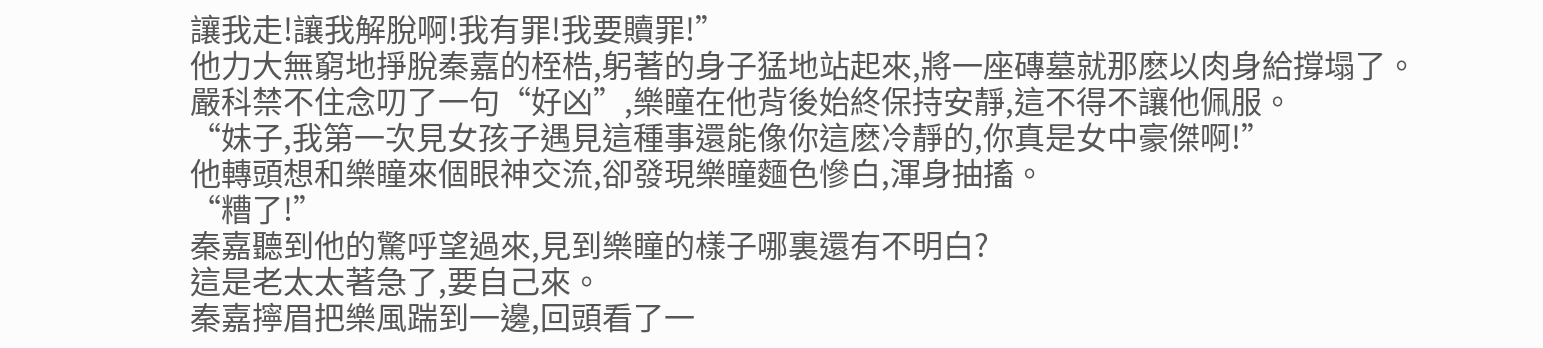讓我走!讓我解脫啊!我有罪!我要贖罪!”
他力大無窮地掙脫秦嘉的桎梏,躬著的身子猛地站起來,將一座磚墓就那麽以肉身給撐塌了。
嚴科禁不住念叨了一句“好凶”,樂瞳在他背後始終保持安靜,這不得不讓他佩服。
“妹子,我第一次見女孩子遇見這種事還能像你這麽冷靜的,你真是女中豪傑啊!”
他轉頭想和樂瞳來個眼神交流,卻發現樂瞳麵色慘白,渾身抽搐。
“糟了!”
秦嘉聽到他的驚呼望過來,見到樂瞳的樣子哪裏還有不明白?
這是老太太著急了,要自己來。
秦嘉擰眉把樂風踹到一邊,回頭看了一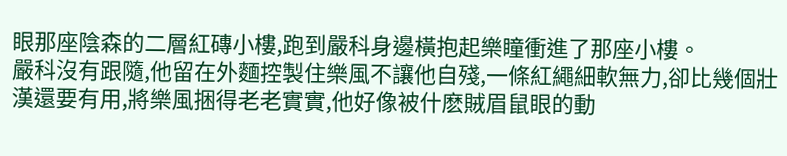眼那座陰森的二層紅磚小樓,跑到嚴科身邊橫抱起樂瞳衝進了那座小樓。
嚴科沒有跟隨,他留在外麵控製住樂風不讓他自殘,一條紅繩細軟無力,卻比幾個壯漢還要有用,將樂風捆得老老實實,他好像被什麽賊眉鼠眼的動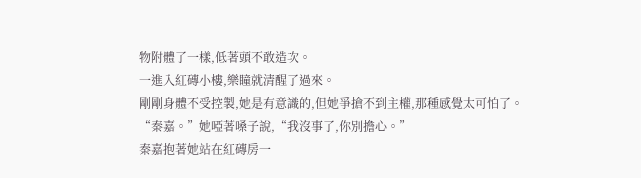物附體了一樣,低著頭不敢造次。
一進入紅磚小樓,樂瞳就清醒了過來。
剛剛身體不受控製,她是有意識的,但她爭搶不到主權,那種感覺太可怕了。
“秦嘉。”她啞著嗓子說,“我沒事了,你別擔心。”
秦嘉抱著她站在紅磚房一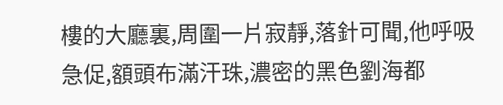樓的大廳裏,周圍一片寂靜,落針可聞,他呼吸急促,額頭布滿汗珠,濃密的黑色劉海都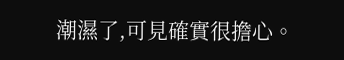潮濕了,可見確實很擔心。